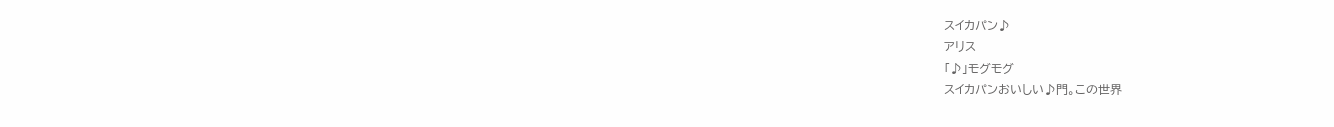スイカパン♪
アリス
「♪」モグモグ
スイカパンおいしい♪門。この世界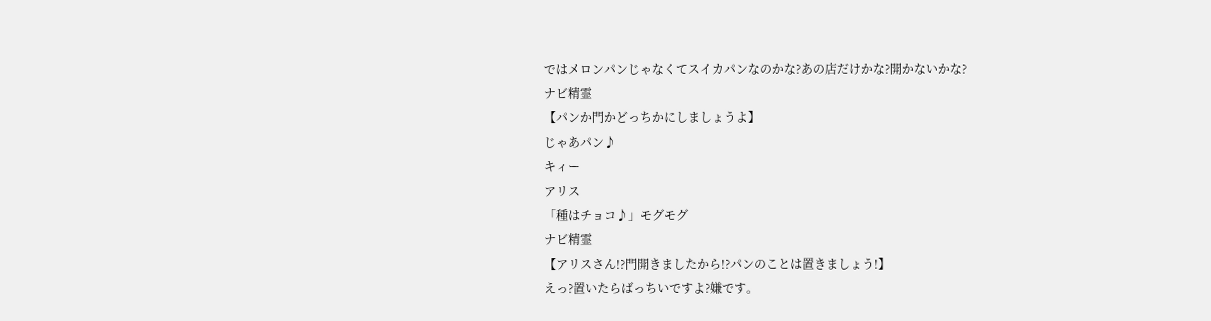ではメロンパンじゃなくてスイカパンなのかな?あの店だけかな?開かないかな?
ナビ精霊
【パンか門かどっちかにしましょうよ】
じゃあパン♪
キィー
アリス
「種はチョコ♪」モグモグ
ナビ精霊
【アリスさん!?門開きましたから!?パンのことは置きましょう!】
えっ?置いたらばっちいですよ?嫌です。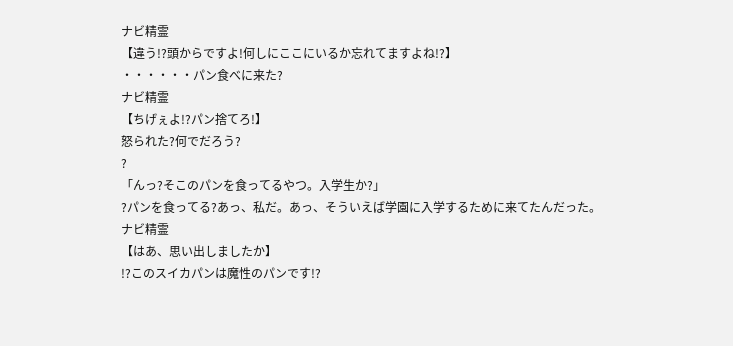ナビ精霊
【違う!?頭からですよ!何しにここにいるか忘れてますよね!?】
・・・・・・パン食べに来た?
ナビ精霊
【ちげぇよ!?パン捨てろ!】
怒られた?何でだろう?
?
「んっ?そこのパンを食ってるやつ。入学生か?」
?パンを食ってる?あっ、私だ。あっ、そういえば学園に入学するために来てたんだった。
ナビ精霊
【はあ、思い出しましたか】
!?このスイカパンは魔性のパンです!?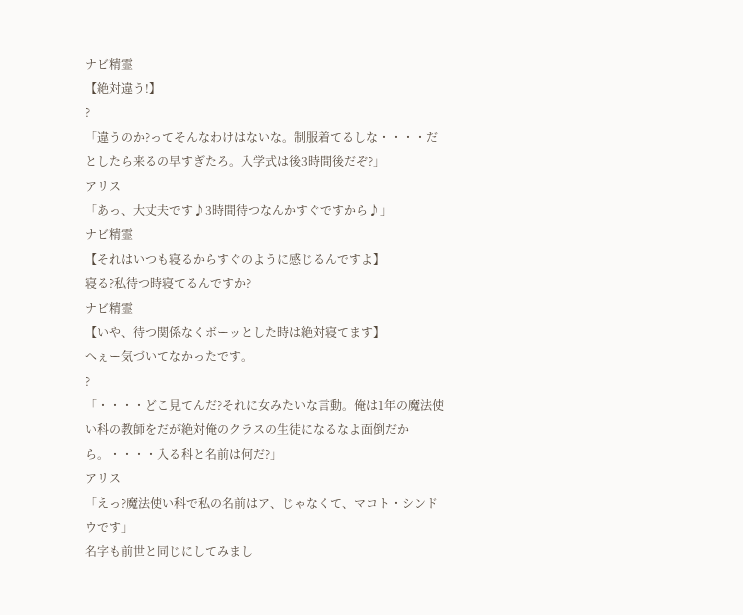ナビ精霊
【絶対違う!】
?
「違うのか?ってそんなわけはないな。制服着てるしな・・・・だとしたら来るの早すぎたろ。入学式は後3時間後だぞ?」
アリス
「あっ、大丈夫です♪3時間待つなんかすぐですから♪」
ナビ精霊
【それはいつも寝るからすぐのように感じるんですよ】
寝る?私待つ時寝てるんですか?
ナビ精霊
【いや、待つ関係なくボーッとした時は絶対寝てます】
へぇー気づいてなかったです。
?
「・・・・どこ見てんだ?それに女みたいな言動。俺は1年の魔法使い科の教師をだが絶対俺のクラスの生徒になるなよ面倒だから。・・・・入る科と名前は何だ?」
アリス
「えっ?魔法使い科で私の名前はア、じゃなくて、マコト・シンドウです」
名字も前世と同じにしてみまし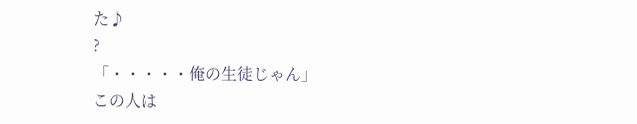た♪
?
「・・・・・俺の生徒じゃん」
この人は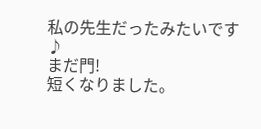私の先生だったみたいです♪
まだ門!
短くなりました。